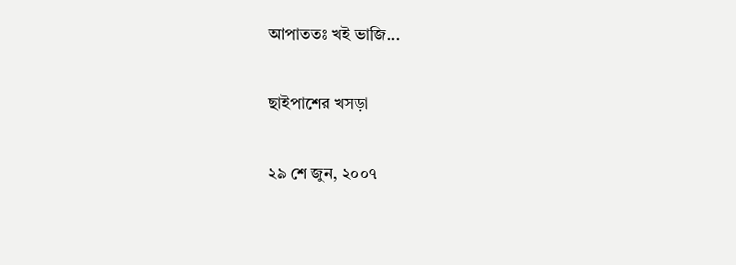আপাততঃ খই ভাজি...

ছাইপাশের খসড়া

২৯ শে জুন, ২০০৭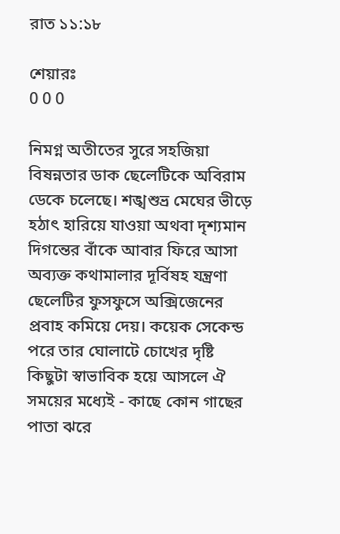রাত ১১:১৮

শেয়ারঃ
0 0 0

নিমগ্ন অতীতের সুরে সহজিয়া বিষন্নতার ডাক ছেলেটিকে অবিরাম ডেকে চলেছে। শঙ্খশুভ্র মেঘের ভীড়ে হঠাৎ হারিয়ে যাওয়া অথবা দৃশ্যমান দিগন্তের বাঁকে আবার ফিরে আসা অব্যক্ত কথামালার দূর্বিষহ যন্ত্রণা ছেলেটির ফুসফুসে অক্সিজেনের প্রবাহ কমিয়ে দেয়। কয়েক সেকেন্ড পরে তার ঘোলাটে চোখের দৃষ্টি কিছুটা স্বাভাবিক হয়ে আসলে ঐ সময়ের মধ্যেই - কাছে কোন গাছের পাতা ঝরে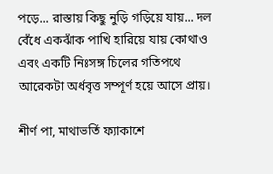পড়ে... রাস্তায় কিছু নুড়ি গড়িয়ে যায়... দল বেঁধে একঝাঁক পাখি হারিয়ে যায় কোথাও এবং একটি নিঃসঙ্গ চিলের গতিপথে আরেকটা অর্ধবৃত্ত সম্পূর্ণ হয়ে আসে প্রায়।

শীর্ণ পা, মাথাভর্তি ফ্যাকাশে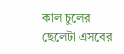কাল চুলের ছেলেটা এসবের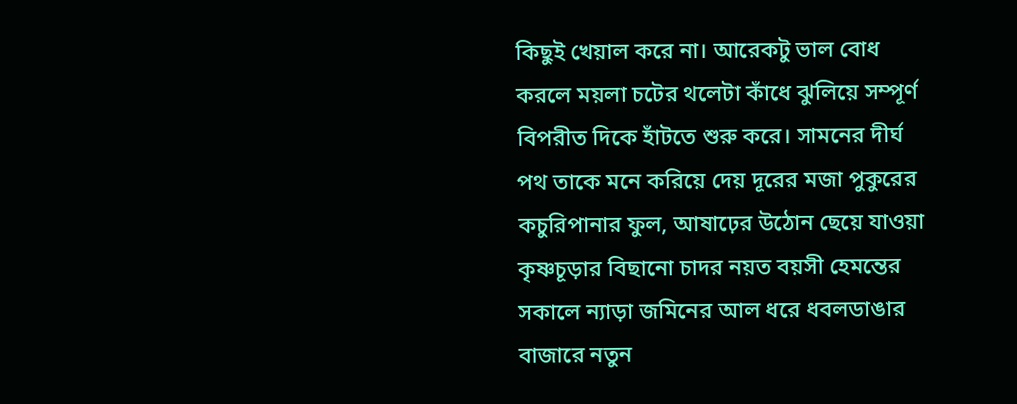কিছুই খেয়াল করে না। আরেকটু ভাল বোধ করলে ময়লা চটের থলেটা কাঁধে ঝুলিয়ে সম্পূর্ণ বিপরীত দিকে হাঁটতে শুরু করে। সামনের দীর্ঘ পথ তাকে মনে করিয়ে দেয় দূরের মজা পুকুরের কচুরিপানার ফুল, আষাঢ়ের উঠোন ছেয়ে যাওয়া কৃষ্ণচূড়ার বিছানো চাদর নয়ত বয়সী হেমন্তের সকালে ন্যাড়া জমিনের আল ধরে ধবলডাঙার বাজারে নতুন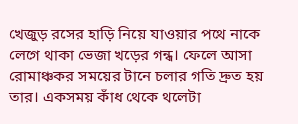খেজুড় রসের হাড়ি নিয়ে যাওয়ার পথে নাকে লেগে থাকা ভেজা খড়ের গন্ধ। ফেলে আসা রোমাঞ্চকর সময়ের টানে চলার গতি দ্রুত হয় তার। একসময় কাঁধ থেকে থলেটা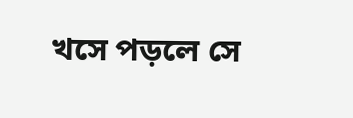খসে পড়লে সে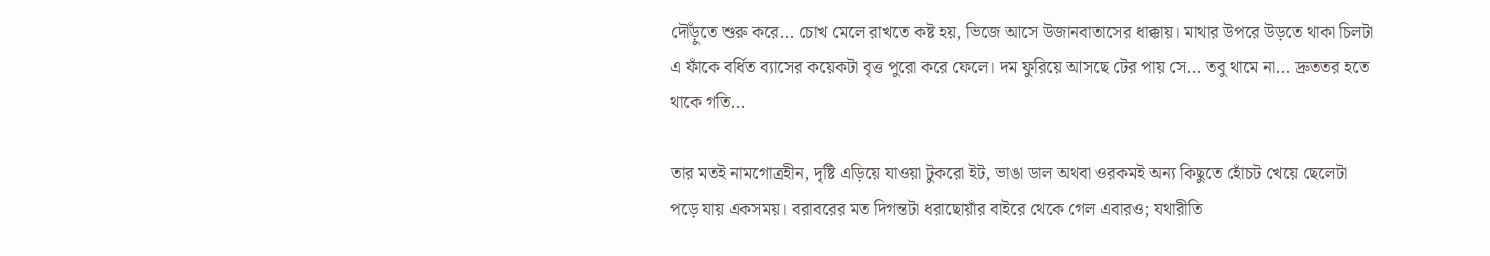দৌঁড়ুতে শুরু করে... চোখ মেলে রাখতে কষ্ট হয়, ভিজে আসে উজানবাতাসের ধাক্কায়। মাথার উপরে উড়তে থাকা চিলটা এ ফাঁকে বর্ধিত ব্যাসের কয়েকটা বৃত্ত পুরো করে ফেলে। দম ফুরিয়ে আসছে টের পায় সে... তবু থামে না... দ্রুততর হতে থাকে গতি...

তার মতই নামগোত্রহীন, দৃষ্টি এড়িয়ে যাওয়া টুকরো ইট, ভাঙা ডাল অথবা ওরকমই অন্য কিছুতে হোঁচট খেয়ে ছেলেটা পড়ে যায় একসময়। বরাবরের মত দিগন্তটা ধরাছোয়াঁর বাইরে থেকে গেল এবারও; যথারীতি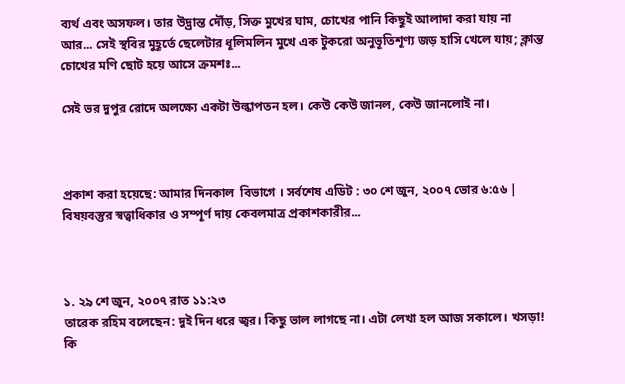ব্যর্থ এবং অসফল। তার উদ্ভ্রান্ত দৌঁড়, সিক্ত মুখের ঘাম, চোখের পানি কিছুই আলাদা করা যায় না আর... সেই স্থবির মুহূর্তে ছেলেটার ধূলিমলিন মুখে এক টুকরো অনুভূতিশূণ্য জড় হাসি খেলে যায়; ক্লান্ত চোখের মণি ছোট হয়ে আসে ক্রমশঃ...

সেই ভর দুপুর রোদে অলক্ষ্যে একটা উল্কাপতন হল। কেউ কেউ জানল, কেউ জানলোই না।



প্রকাশ করা হয়েছে: আমার দিনকাল  বিভাগে । সর্বশেষ এডিট : ৩০ শে জুন, ২০০৭ ভোর ৬:৫৬ | বিষয়বস্তুর স্বত্বাধিকার ও সম্পূর্ণ দায় কেবলমাত্র প্রকাশকারীর...



১. ২৯ শে জুন, ২০০৭ রাত ১১:২৩
তারেক রহিম বলেছেন: দুই দিন ধরে জ্বর। কিছু ভাল লাগছে না। এটা লেখা হল আজ সকালে। খসড়া! কি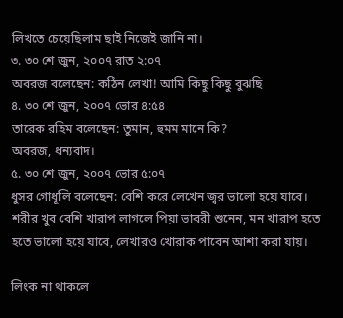লিখতে চেয়েছিলাম ছাই নিজেই জানি না।
৩. ৩০ শে জুন, ২০০৭ রাত ২:০৭
অবরজ বলেছেন: কঠিন লেখা! আমি কিছু কিছু বুঝছি
৪. ৩০ শে জুন, ২০০৭ ভোর ৪:৫৪
তারেক রহিম বলেছেন: তুমান, হুমম মানে কি?
অবরজ, ধন্যবাদ।
৫. ৩০ শে জুন, ২০০৭ ভোর ৫:০৭
ধুসর গোধূলি বলেছেন: বেশি করে লেখেন জ্বর ভালো হয়ে যাবে।
শরীর খুব বেশি খারাপ লাগলে পিয়া ভাবরী শুনেন, মন খারাপ হতে হতে ভালো হয়ে যাবে, লেখারও খোরাক পাবেন আশা করা যায়।

লিংক না থাকলে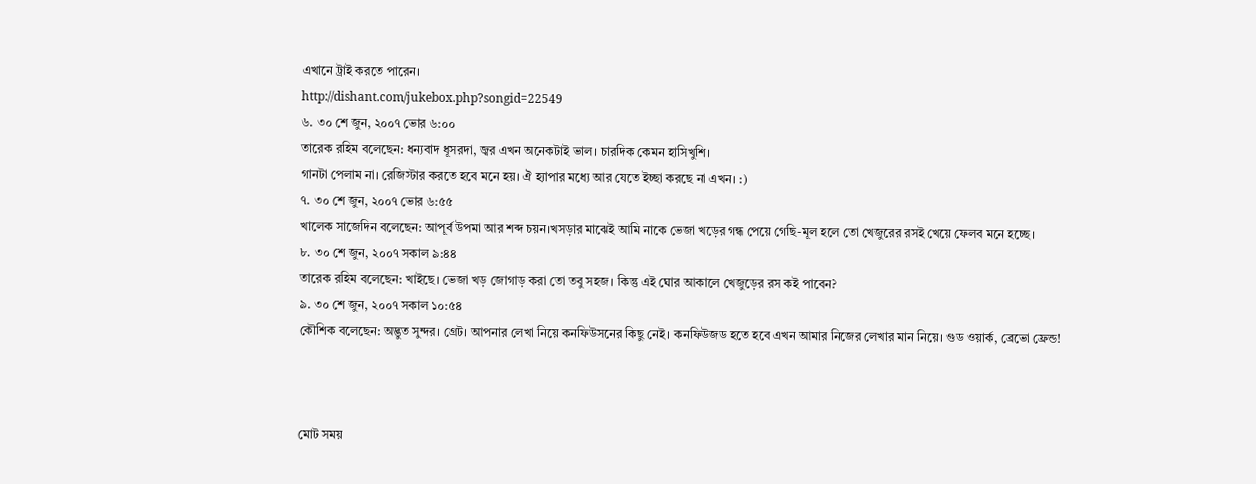এখানে ট্রাই করতে পারেন।
http://dishant.com/jukebox.php?songid=22549
৬. ৩০ শে জুন, ২০০৭ ভোর ৬:০০
তারেক রহিম বলেছেন: ধন্যবাদ ধূসরদা, জ্বর এখন অনেকটাই ভাল। চারদিক কেমন হাসিখুশি।
গানটা পেলাম না। রেজিস্টার করতে হবে মনে হয়। ঐ হ্যাপার মধ্যে আর যেতে ইচ্ছা করছে না এখন। :)
৭. ৩০ শে জুন, ২০০৭ ভোর ৬:৫৫
খালেক সাজেদিন বলেছেন: আপূর্ব উপমা আর শব্দ চয়ন।খসড়ার মাঝেই আমি নাকে ভেজা খড়ের গন্ধ পেয়ে গেছি-মূল হলে তো খেজুরের রসই খেয়ে ফেলব মনে হচ্ছে।
৮. ৩০ শে জুন, ২০০৭ সকাল ৯:৪৪
তারেক রহিম বলেছেন: খাইছে। ভেজা খড় জোগাড় করা তো তবু সহজ। কিন্তু এই ঘোর আকালে খেজুড়ের রস কই পাবেন?
৯. ৩০ শে জুন, ২০০৭ সকাল ১০:৫৪
কৌশিক বলেছেন: অদ্ভুত সুন্দর। গ্রেট। আপনার লেখা নিয়ে কনফিউসনের কিছু নেই। কনফিউজড হতে হবে এখন আমার নিজের লেখার মান নিয়ে। গুড ওয়ার্ক, ব্রেভো ফ্রেন্ড!



মোট সময়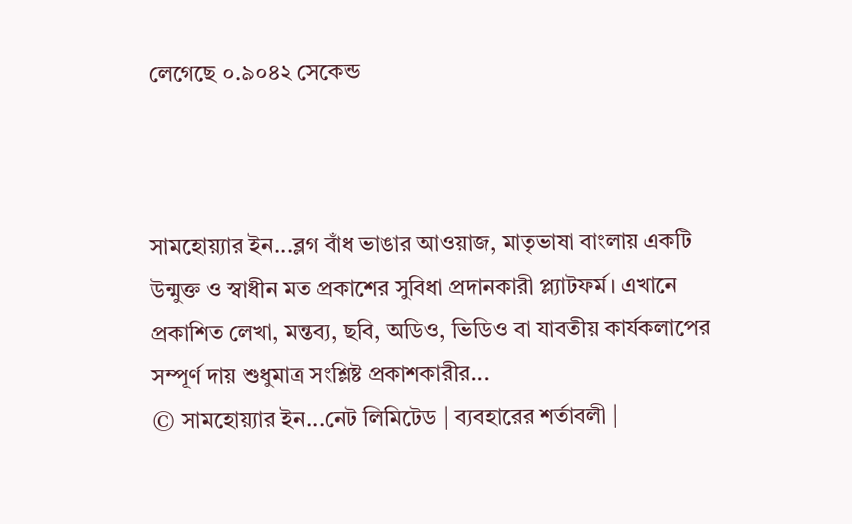লেগেছে ০.৯০৪২ সেকেন্ড



সামহোয়‍্যার ইন...ব্লগ বাঁধ ভাঙার আওয়াজ, মাতৃভাষা বাংলায় একটি উন্মুক্ত ও স্বাধীন মত প্রকাশের সুবিধা প্রদানকারী প্ল্যাটফর্ম। এখানে প্রকাশিত লেখা, মন্তব‍্য, ছবি, অডিও, ভিডিও বা যাবতীয় কার্যকলাপের সম্পূর্ণ দায় শুধুমাত্র সংশ্লিষ্ট প্রকাশকারীর...
© সামহোয়্যার ইন...নেট লিমিটেড | ব্যবহারের শর্তাবলী |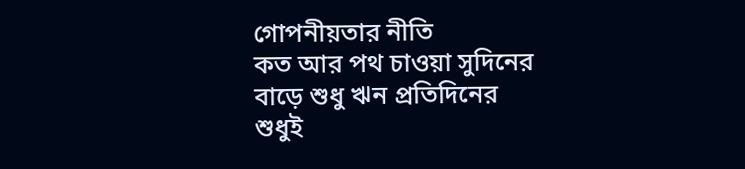গোপনীয়তার নীতি
কত আর পথ চাওয়া সুদিনের
বাড়ে শুধু ঋন প্রতিদিনের
শুধুই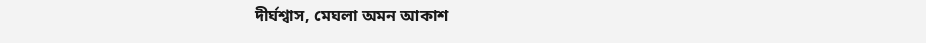দীর্ঘশ্বাস, মেঘলা অমন আকাশ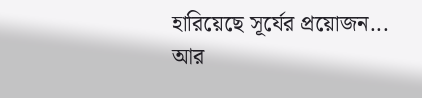হারিয়েছে সূর্যের প্রয়োজন...
আর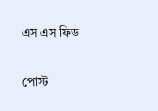এস এস ফিড

পোস্ট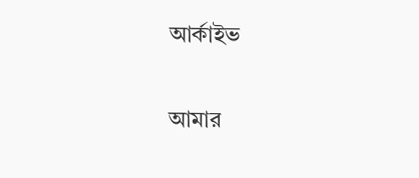আর্কাইভ

আমার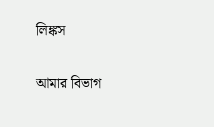লিঙ্কস

আমার বিভাগ